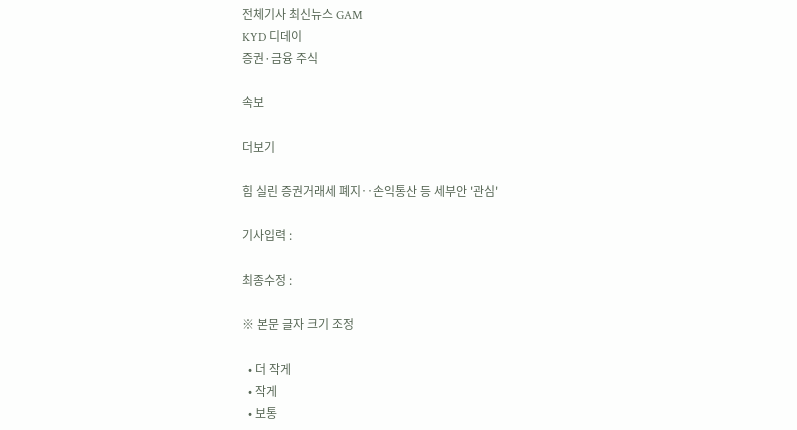전체기사 최신뉴스 GAM
KYD 디데이
증권·금융 주식

속보

더보기

힘 실린 증권거래세 폐지‥손익통산 등 세부안 '관심'

기사입력 :

최종수정 :

※ 본문 글자 크기 조정

  • 더 작게
  • 작게
  • 보통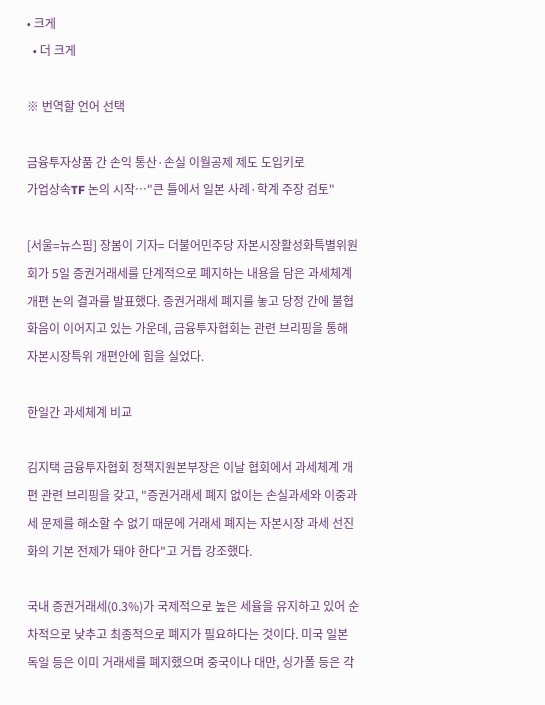• 크게
  • 더 크게

※ 번역할 언어 선택

금융투자상품 간 손익 통산·손실 이월공제 제도 도입키로
가업상속TF 논의 시작…"큰 틀에서 일본 사례·학계 주장 검토"

[서울=뉴스핌] 장봄이 기자= 더불어민주당 자본시장활성화특별위원회가 5일 증권거래세를 단계적으로 폐지하는 내용을 담은 과세체계 개편 논의 결과를 발표했다. 증권거래세 폐지를 놓고 당정 간에 불협화음이 이어지고 있는 가운데, 금융투자협회는 관련 브리핑을 통해 자본시장특위 개편안에 힘을 실었다.

한일간 과세체계 비교

김지택 금융투자협회 정책지원본부장은 이날 협회에서 과세체계 개편 관련 브리핑을 갖고, "증권거래세 폐지 없이는 손실과세와 이중과세 문제를 해소할 수 없기 때문에 거래세 폐지는 자본시장 과세 선진화의 기본 전제가 돼야 한다"고 거듭 강조했다.

국내 증권거래세(0.3%)가 국제적으로 높은 세율을 유지하고 있어 순차적으로 낮추고 최종적으로 폐지가 필요하다는 것이다. 미국 일본 독일 등은 이미 거래세를 폐지했으며 중국이나 대만, 싱가폴 등은 각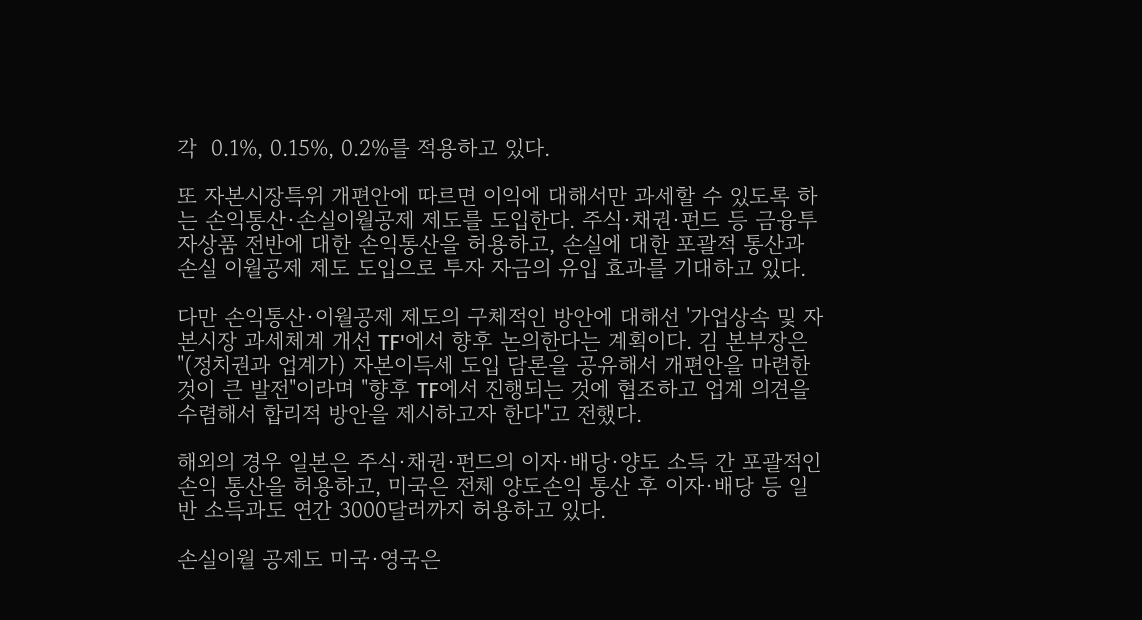각  0.1%, 0.15%, 0.2%를 적용하고 있다.

또 자본시장특위 개편안에 따르면 이익에 대해서만 과세할 수 있도록 하는 손익통산·손실이월공제 제도를 도입한다. 주식·채권·펀드 등 금융투자상품 전반에 대한 손익통산을 허용하고, 손실에 대한 포괄적 통산과 손실 이월공제 제도 도입으로 투자 자금의 유입 효과를 기대하고 있다.

다만 손익통산·이월공제 제도의 구체적인 방안에 대해선 '가업상속 및 자본시장 과세체계 개선 TF'에서 향후 논의한다는 계획이다. 김 본부장은 "(정치권과 업계가) 자본이득세 도입 담론을 공유해서 개편안을 마련한 것이 큰 발전"이라며 "향후 TF에서 진행되는 것에 협조하고 업계 의견을 수렴해서 합리적 방안을 제시하고자 한다"고 전했다.

해외의 경우 일본은 주식·채권·펀드의 이자·배당·양도 소득 간 포괄적인 손익 통산을 허용하고, 미국은 전체 양도손익 통산 후 이자·배당 등 일반 소득과도 연간 3000달러까지 허용하고 있다.

손실이월 공제도 미국·영국은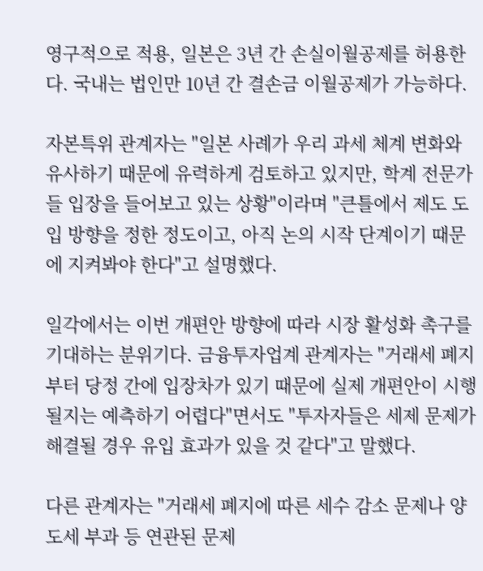영구적으로 적용, 일본은 3년 간 손실이월공제를 허용한다. 국내는 법인만 10년 간 결손금 이월공제가 가능하다.

자본특위 관계자는 "일본 사례가 우리 과세 체계 변화와 유사하기 때문에 유력하게 검토하고 있지만, 학계 전문가들 입장을 들어보고 있는 상황"이라며 "큰틀에서 제도 도입 방향을 정한 정도이고, 아직 논의 시작 단계이기 때문에 지켜봐야 한다"고 설명했다.

일각에서는 이번 개편안 방향에 따라 시장 활성화 촉구를 기대하는 분위기다. 금융투자업계 관계자는 "거래세 폐지부터 당정 간에 입장차가 있기 때문에 실제 개편안이 시행될지는 예측하기 어렵다"면서도 "투자자들은 세제 문제가 해결될 경우 유입 효과가 있을 것 같다"고 말했다.

다른 관계자는 "거래세 폐지에 따른 세수 감소 문제나 양도세 부과 등 연관된 문제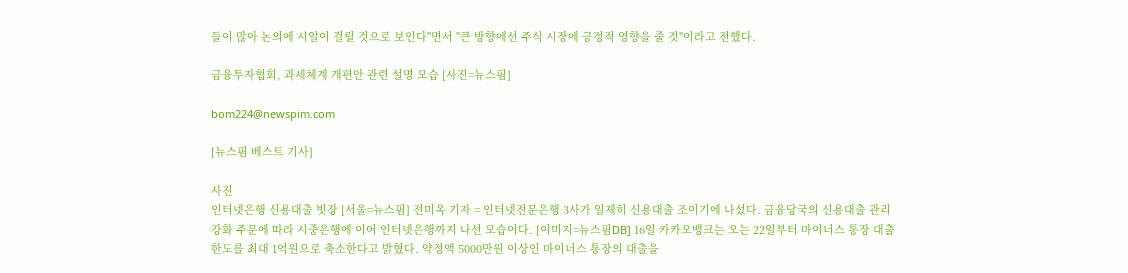들이 많아 논의에 시일이 걸릴 것으로 보인다"면서 "큰 방향에선 주식 시장에 긍정적 영향을 줄 것"이라고 전했다.

금융투자협회, 과세체계 개편안 관련 설명 모습 [사진=뉴스핌]

bom224@newspim.com

[뉴스핌 베스트 기사]

사진
인터넷은행 신용대출 빗장 [서울=뉴스핌] 전미옥 기자 = 인터넷전문은행 3사가 일제히 신용대출 조이기에 나섰다. 금융당국의 신용대출 관리 강화 주문에 따라 시중은행에 이어 인터넷은행까지 나선 모습이다. [이미지=뉴스핌DB] 16일 카카오뱅크는 오는 22일부터 마이너스 통장 대출 한도를 최대 1억원으로 축소한다고 밝혔다. 약정액 5000만원 이상인 마이너스 통장의 대출을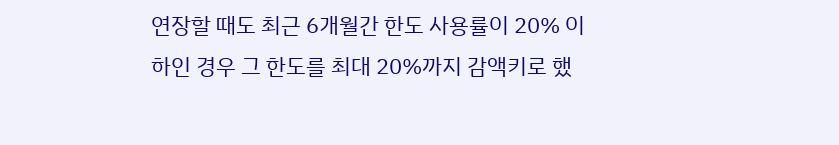연장할 때도 최근 6개월간 한도 사용률이 20% 이하인 경우 그 한도를 최대 20%까지 감액키로 했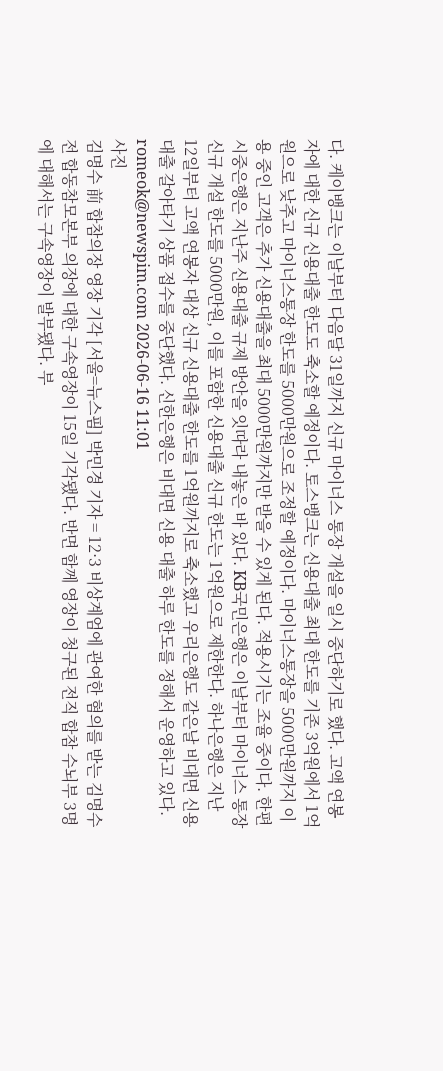다. 케이뱅크는 이날부터 다음달 31일까지 신규 마이너스 통장 개설을 일시 중단하기로 했다. 고액 연봉자에 대한 신규 신용대출 한도도 축소할 예정이다. 토스뱅크는 신용대출 최대 한도를 기존 3억원에서 1억원으로 낮추고 마이너스통장 한도를 5000만원으로 조정할 예정이다. 마이너스통장을 5000만원까지 이용 중인 고객은 추가 신용대출을 최대 5000만원까지만 받을 수 있게 된다. 적용시기는 조율 중이다. 한편 시중은행은 지난주 신용대출 규제 방안을 잇따라 내놓은 바 있다. KB국민은행은 이날부터 마이너스 통장 신규 개설 한도를 5000만원, 이를 포함한 신용대출 신규 한도는 1억원으로 제한한다. 하나은행은 지난 12일부터 고액 연봉자 대상 신규 신용대출 한도를 1억원까지로 축소했고 우리은행도 같은날 비대면 신용대출 갈아타기 상품 접수를 중단했다. 신한은행은 비대면 신용 대출 하루 한도를 정해서 운영하고 있다. romeok@newspim.com 2026-06-16 11:01
사진
김명수 前 합참의장 영장 기각 [서울=뉴스핌] 박민경 기자 = 12·3 비상계엄에 관여한 혐의를 받는 김명수 전 합동참모본부 의장에 대한 구속영장이 15일 기각됐다. 반면 함께 영장이 청구된 전직 합참 수뇌부 3명에 대해서는 구속영장이 발부됐다. 부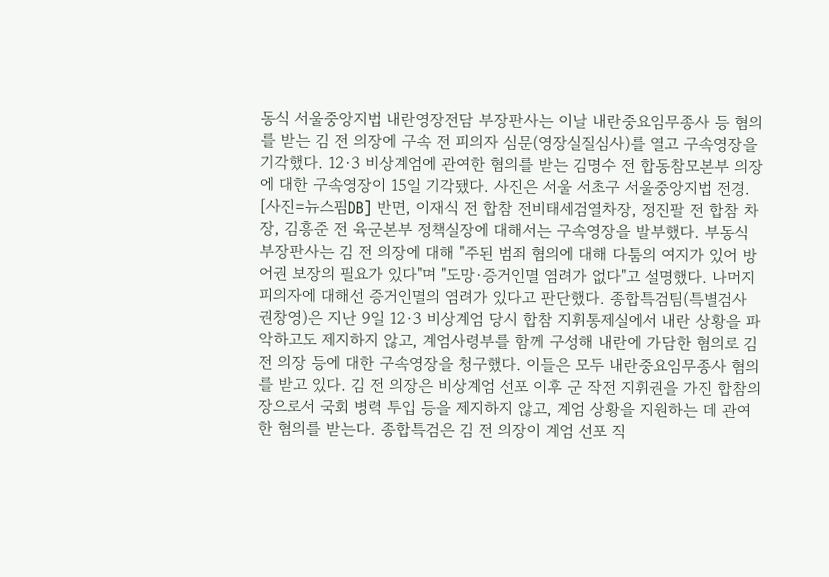동식 서울중앙지법 내란영장전담 부장판사는 이날 내란중요임무종사 등 혐의를 받는 김 전 의장에 구속 전 피의자 심문(영장실질심사)를 열고 구속영장을 기각했다. 12·3 비상계엄에 관여한 혐의를 받는 김명수 전 합동참모본부 의장에 대한 구속영장이 15일 기각됐다. 사진은 서울 서초구 서울중앙지법 전경. [사진=뉴스핌DB] 반면, 이재식 전 합참 전비태세검열차장, 정진팔 전 합참 차장, 김흥준 전 육군본부 정책실장에 대해서는 구속영장을 발부했다. 부동식 부장판사는 김 전 의장에 대해 "주된 범죄 혐의에 대해 다툼의 여지가 있어 방어권 보장의 필요가 있다"며 "도망·증거인멸 염려가 없다"고 설명했다. 나머지 피의자에 대해선 증거인멸의 염려가 있다고 판단했다. 종합특검팀(특별검사 권창영)은 지난 9일 12·3 비상계엄 당시 합참 지휘통제실에서 내란 상황을 파악하고도 제지하지 않고, 계엄사령부를 함께 구성해 내란에 가담한 혐의로 김 전 의장 등에 대한 구속영장을 청구했다. 이들은 모두 내란중요임무종사 혐의를 받고 있다. 김 전 의장은 비상계엄 선포 이후 군 작전 지휘권을 가진 합참의장으로서 국회 병력 투입 등을 제지하지 않고, 계엄 상황을 지원하는 데 관여한 혐의를 받는다. 종합특검은 김 전 의장이 계엄 선포 직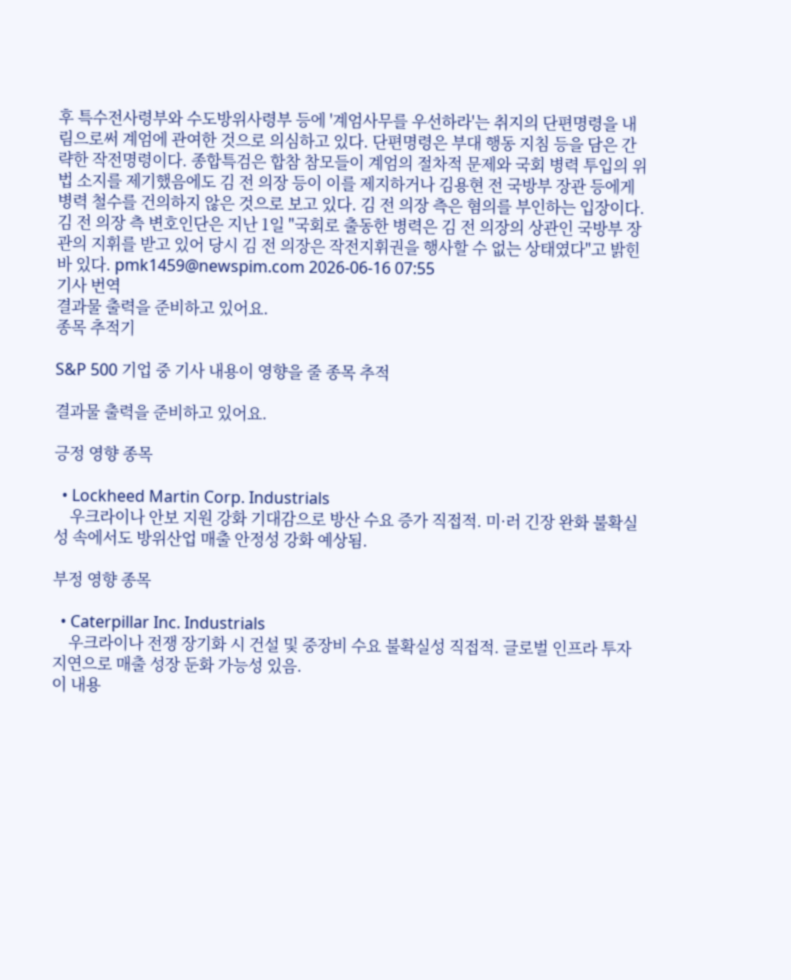후 특수전사령부와 수도방위사령부 등에 '계엄사무를 우선하라'는 취지의 단편명령을 내림으로써 계엄에 관여한 것으로 의심하고 있다. 단편명령은 부대 행동 지침 등을 담은 간략한 작전명령이다. 종합특검은 합참 참모들이 계엄의 절차적 문제와 국회 병력 투입의 위법 소지를 제기했음에도 김 전 의장 등이 이를 제지하거나 김용현 전 국방부 장관 등에게 병력 철수를 건의하지 않은 것으로 보고 있다. 김 전 의장 측은 혐의를 부인하는 입장이다. 김 전 의장 측 변호인단은 지난 1일 "국회로 출동한 병력은 김 전 의장의 상관인 국방부 장관의 지휘를 받고 있어 당시 김 전 의장은 작전지휘권을 행사할 수 없는 상태였다"고 밝힌 바 있다. pmk1459@newspim.com 2026-06-16 07:55
기사 번역
결과물 출력을 준비하고 있어요.
종목 추적기

S&P 500 기업 중 기사 내용이 영향을 줄 종목 추적

결과물 출력을 준비하고 있어요.

긍정 영향 종목

  • Lockheed Martin Corp. Industrials
    우크라이나 안보 지원 강화 기대감으로 방산 수요 증가 직접적. 미·러 긴장 완화 불확실성 속에서도 방위산업 매출 안정성 강화 예상됨.

부정 영향 종목

  • Caterpillar Inc. Industrials
    우크라이나 전쟁 장기화 시 건설 및 중장비 수요 불확실성 직접적. 글로벌 인프라 투자 지연으로 매출 성장 둔화 가능성 있음.
이 내용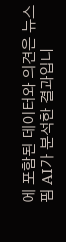에 포함된 데이터와 의견은 뉴스핌 AI가 분석한 결과입니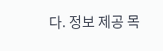다. 정보 제공 목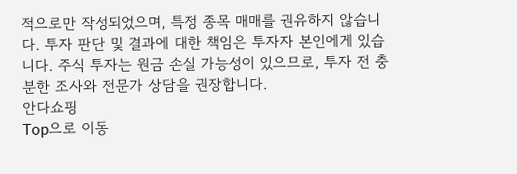적으로만 작성되었으며, 특정 종목 매매를 권유하지 않습니다. 투자 판단 및 결과에 대한 책임은 투자자 본인에게 있습니다. 주식 투자는 원금 손실 가능성이 있으므로, 투자 전 충분한 조사와 전문가 상담을 권장합니다.
안다쇼핑
Top으로 이동